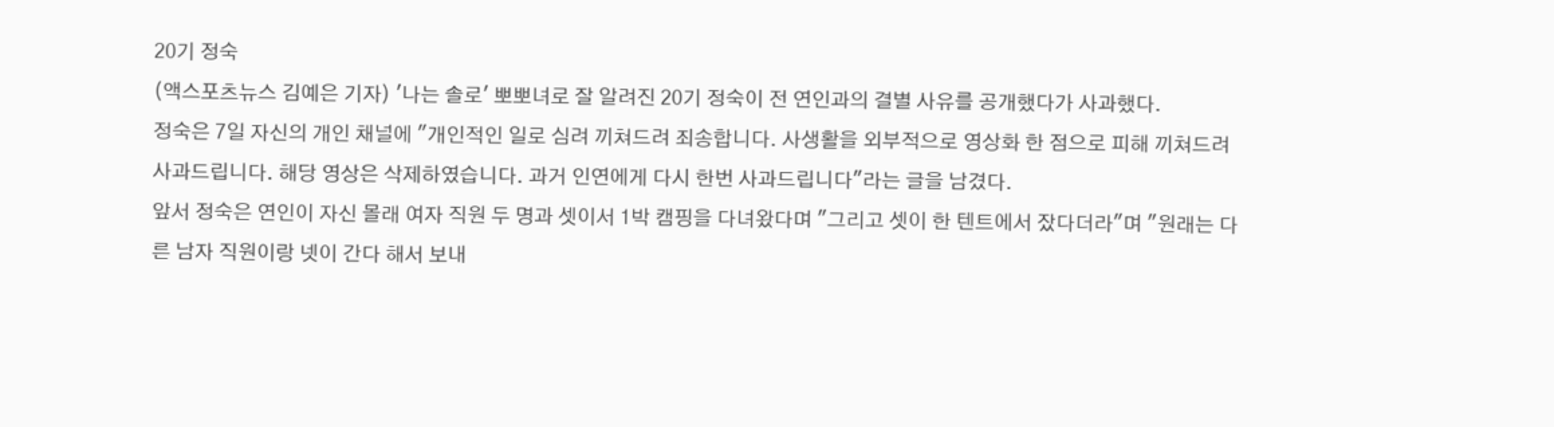20기 정숙
(액스포츠뉴스 김예은 기자) '나는 솔로' 뽀뽀녀로 잘 알려진 20기 정숙이 전 연인과의 결별 사유를 공개했다가 사과했다.
정숙은 7일 자신의 개인 채널에 "개인적인 일로 심려 끼쳐드려 죄송합니다. 사생활을 외부적으로 영상화 한 점으로 피해 끼쳐드려 사과드립니다. 해당 영상은 삭제하였습니다. 과거 인연에게 다시 한번 사과드립니다"라는 글을 남겼다.
앞서 정숙은 연인이 자신 몰래 여자 직원 두 명과 셋이서 1박 캠핑을 다녀왔다며 "그리고 셋이 한 텐트에서 잤다더라"며 "원래는 다른 남자 직원이랑 넷이 간다 해서 보내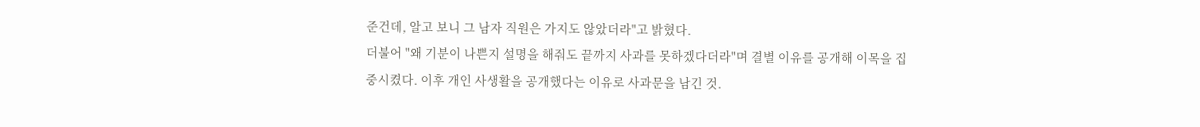준건데, 알고 보니 그 남자 직원은 가지도 않았더라"고 밝혔다.
더불어 "왜 기분이 나쁜지 설명을 해줘도 끝까지 사과를 못하겠다더라"며 결별 이유를 공개해 이목을 집중시켰다. 이후 개인 사생활을 공개했다는 이유로 사과문을 남긴 것.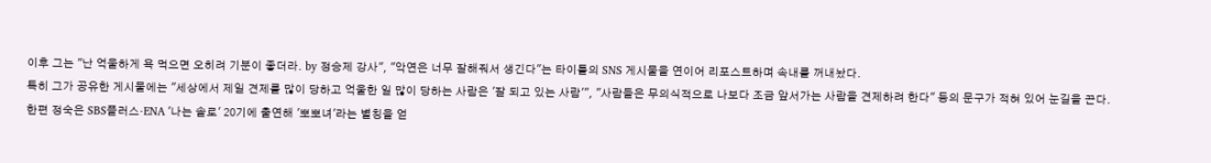이후 그는 "난 억울하게 욕 먹으면 오히려 기분이 좋더라. by 정승제 강사", "악연은 너무 잘해줘서 생긴다"는 타이틀의 SNS 게시물을 연이어 리포스트하며 속내를 꺼내놨다.
특히 그가 공유한 게시물에는 "세상에서 제일 견제를 많이 당하고 억울한 일 많이 당하는 사람은 '잘 되고 있는 사람'", "사람들은 무의식적으로 나보다 조금 앞서가는 사람을 견제하려 한다" 등의 문구가 적혀 있어 눈길을 끈다.
한편 정숙은 SBS플러스·ENA '나는 솔로' 20기에 출연해 '뽀뽀녀'라는 별칭을 얻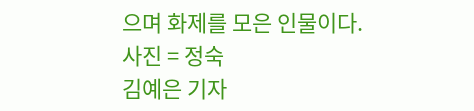으며 화제를 모은 인물이다.
사진 = 정숙
김예은 기자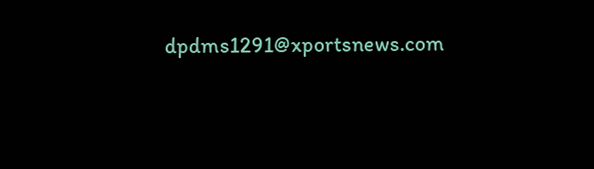dpdms1291@xportsnews.com